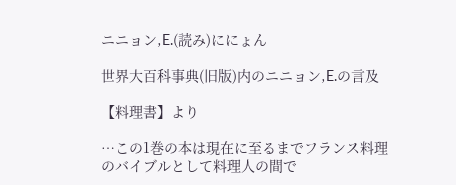ニニョン,E.(読み)ににょん

世界大百科事典(旧版)内のニニョン,E.の言及

【料理書】より

…この1巻の本は現在に至るまでフランス料理のバイブルとして料理人の間で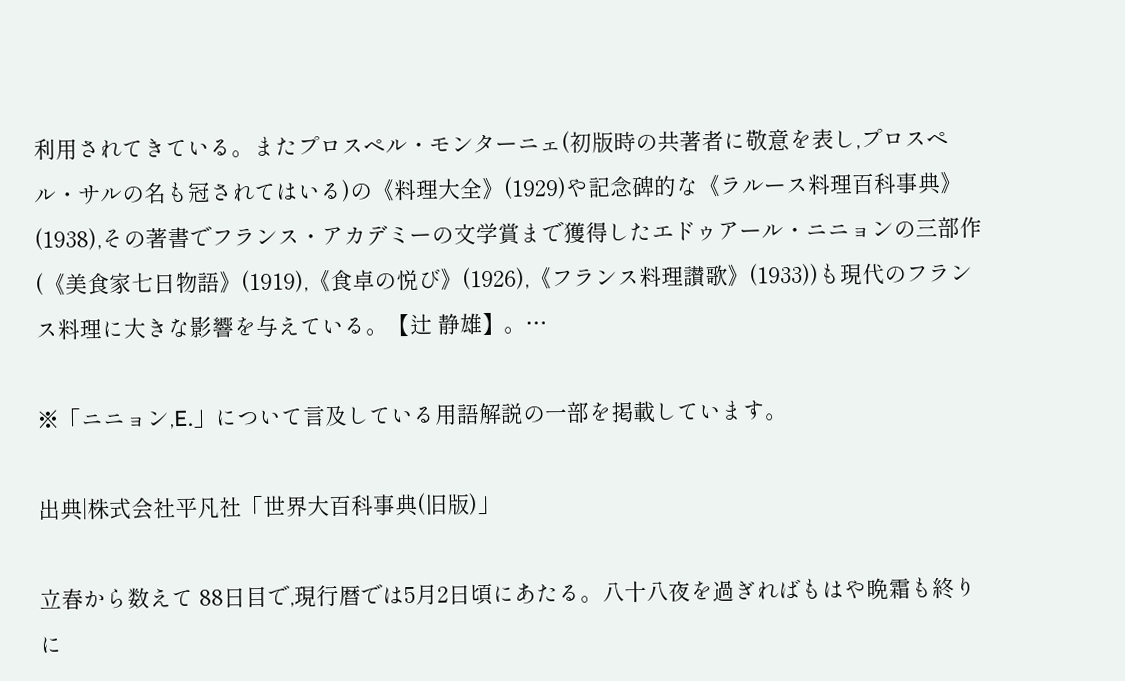利用されてきている。またプロスペル・モンターニェ(初版時の共著者に敬意を表し,プロスペル・サルの名も冠されてはいる)の《料理大全》(1929)や記念碑的な《ラルース料理百科事典》(1938),その著書でフランス・アカデミーの文学賞まで獲得したエドゥアール・ニニョンの三部作(《美食家七日物語》(1919),《食卓の悦び》(1926),《フランス料理讃歌》(1933))も現代のフランス料理に大きな影響を与えている。【辻 静雄】。…

※「ニニョン,E.」について言及している用語解説の一部を掲載しています。

出典|株式会社平凡社「世界大百科事典(旧版)」

立春から数えて 88日目で,現行暦では5月2日頃にあたる。八十八夜を過ぎればもはや晩霜も終りに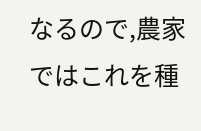なるので,農家ではこれを種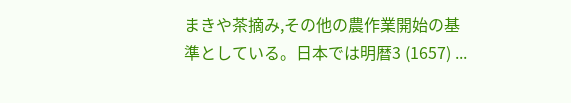まきや茶摘み,その他の農作業開始の基準としている。日本では明暦3 (1657) ...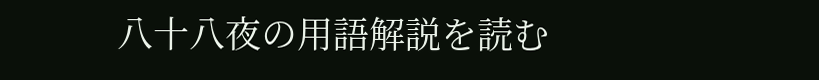八十八夜の用語解説を読む